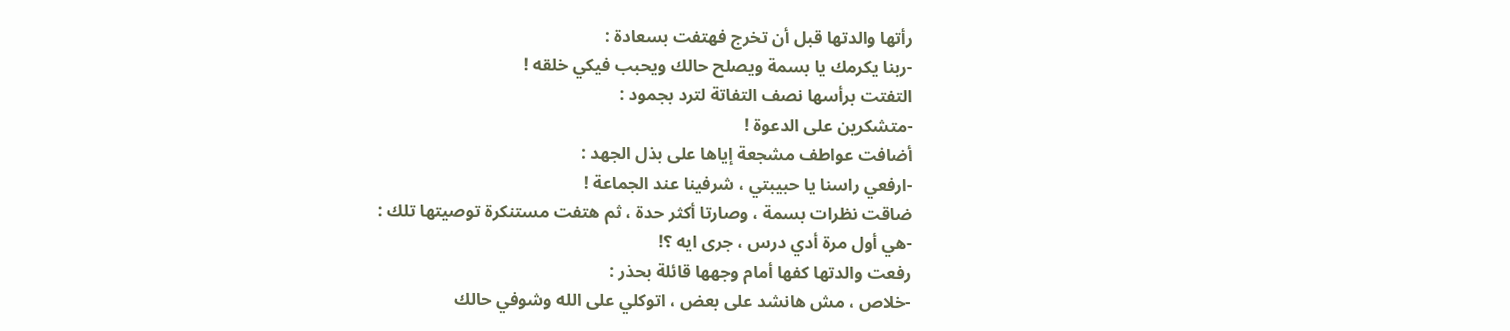رأتها والدتها قبل أن تخرج فهتفت بسعادة :
-ربنا يكرمك يا بسمة ويصلح حالك ويحبب فيكي خلقه !
التفتت برأسها نصف التفاتة لترد بجمود :
-متشكرين على الدعوة !
أضافت عواطف مشجعة إياها على بذل الجهد :
-ارفعي راسنا يا حبيبتي ، شرفينا عند الجماعة !
ضاقت نظرات بسمة ، وصارتا أكثر حدة ، ثم هتفت مستنكرة توصيتها تلك :
-هي أول مرة أدي درس ، جرى ايه ؟!
رفعت والدتها كفها أمام وجهها قائلة بحذر :
-خلاص ، مش هانشد على بعض ، اتوكلي على الله وشوفي حالك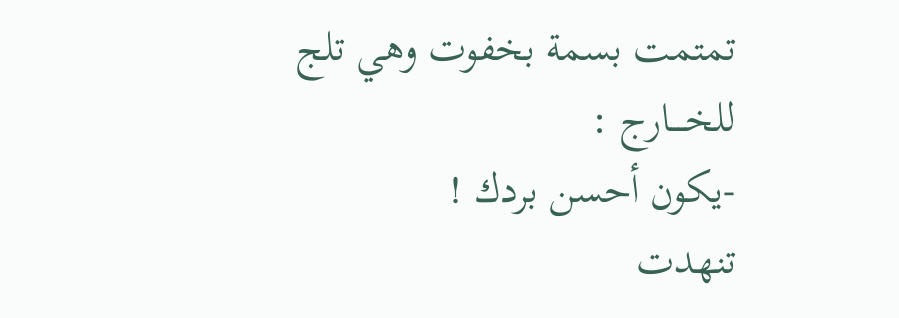تمتمت بسمة بخفوت وهي تلج للخــــارج :
-يكون أحسن بردك !
تنهدت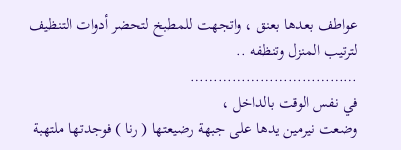عواطف بعدها بعنق ، واتجهت للمطبخ لتحضر أدوات التنظيف لترتيب المنزل وتنظفه ..
………………………………
في نفس الوقت بالداخل ،
وضعت نيرمين يدها على جبهة رضيعتها ( رنا ) فوجدتها ملتهبة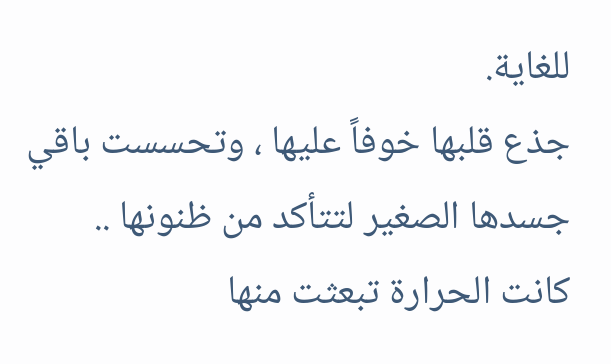للغاية.
جذع قلبها خوفاً عليها ، وتحسست باقي جسدها الصغير لتتأكد من ظنونها ..
كانت الحرارة تبعثت منها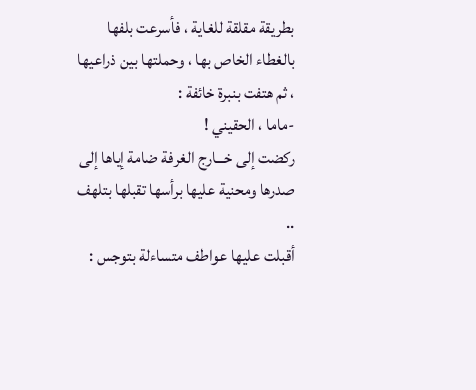بطريقة مقلقة للغاية ، فأسرعت بلفها بالغطاء الخاص بها ، وحملتها بين ذراعيها ، ثم هتفت بنبرة خائفة :
-ماما ، الحقيني !
ركضت إلى خـــارج الغرفة ضامة إياها إلى صدرها ومحنية عليها برأسها تقبلها بتلهف ..
أقبلت عليها عواطف متساءلة بتوجس :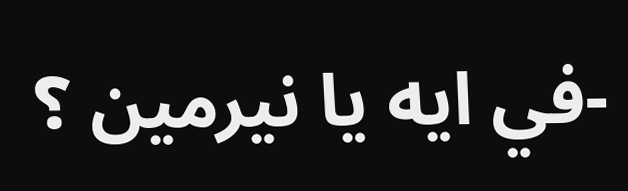-في ايه يا نيرمين ؟